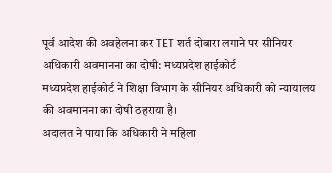पूर्व आदेश की अवहेलना कर TET शर्त दोबारा लगाने पर सीनियर अधिकारी अवमानना का दोषी: मध्यप्रदेश हाईकोर्ट
मध्यप्रदेश हाईकोर्ट ने शिक्षा विभाग के सीनियर अधिकारी को न्यायालय की अवमानना का दोषी ठहराया है।
अदालत ने पाया कि अधिकारी ने महिला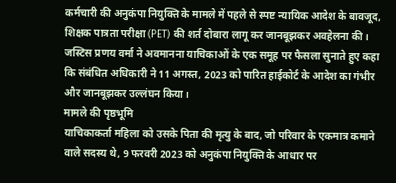कर्मचारी की अनुकंपा नियुक्ति के मामले में पहले से स्पष्ट न्यायिक आदेश के बावजूद, शिक्षक पात्रता परीक्षा (PET) की शर्त दोबारा लागू कर जानबूझकर अवहेलना की।
जस्टिस प्रणय वर्मा ने अवमानना याचिकाओं के एक समूह पर फैसला सुनाते हुए कहा कि संबंधित अधिकारी ने 11 अगस्त, 2023 को पारित हाईकोर्ट के आदेश का गंभीर और जानबूझकर उल्लंघन किया।
मामले की पृष्ठभूमि
याचिकाकर्ता महिला को उसके पिता की मृत्यु के बाद, जो परिवार के एकमात्र कमाने वाले सदस्य थे, 9 फरवरी 2023 को अनुकंपा नियुक्ति के आधार पर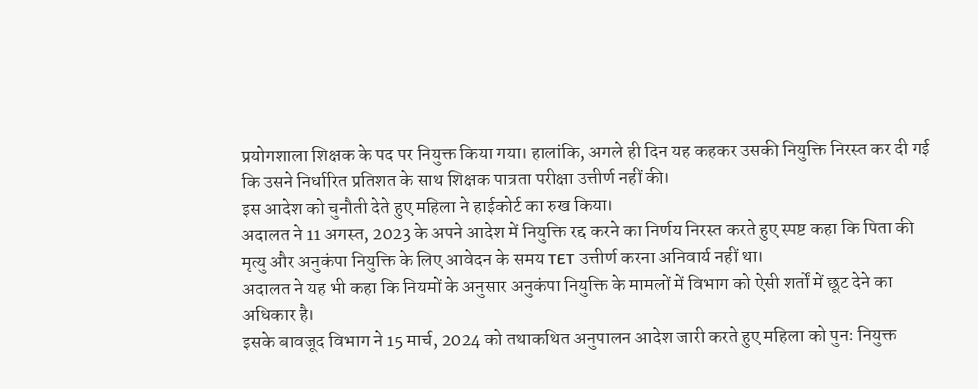प्रयोगशाला शिक्षक के पद पर नियुक्त किया गया। हालांकि, अगले ही दिन यह कहकर उसकी नियुक्ति निरस्त कर दी गई कि उसने निर्धारित प्रतिशत के साथ शिक्षक पात्रता परीक्षा उत्तीर्ण नहीं की।
इस आदेश को चुनौती देते हुए महिला ने हाईकोर्ट का रुख किया।
अदालत ने 11 अगस्त, 2023 के अपने आदेश में नियुक्ति रद्द करने का निर्णय निरस्त करते हुए स्पष्ट कहा कि पिता की मृत्यु और अनुकंपा नियुक्ति के लिए आवेदन के समय TET उत्तीर्ण करना अनिवार्य नहीं था।
अदालत ने यह भी कहा कि नियमों के अनुसार अनुकंपा नियुक्ति के मामलों में विभाग को ऐसी शर्तों में छूट देने का अधिकार है।
इसके बावजूद विभाग ने 15 मार्च, 2024 को तथाकथित अनुपालन आदेश जारी करते हुए महिला को पुनः नियुक्त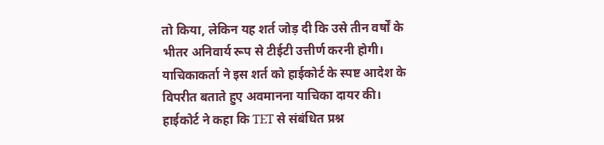तो किया, लेकिन यह शर्त जोड़ दी कि उसे तीन वर्षों के भीतर अनिवार्य रूप से टीईटी उत्तीर्ण करनी होगी।
याचिकाकर्ता ने इस शर्त को हाईकोर्ट के स्पष्ट आदेश के विपरीत बताते हुए अवमानना याचिका दायर की।
हाईकोर्ट ने कहा कि TET से संबंधित प्रश्न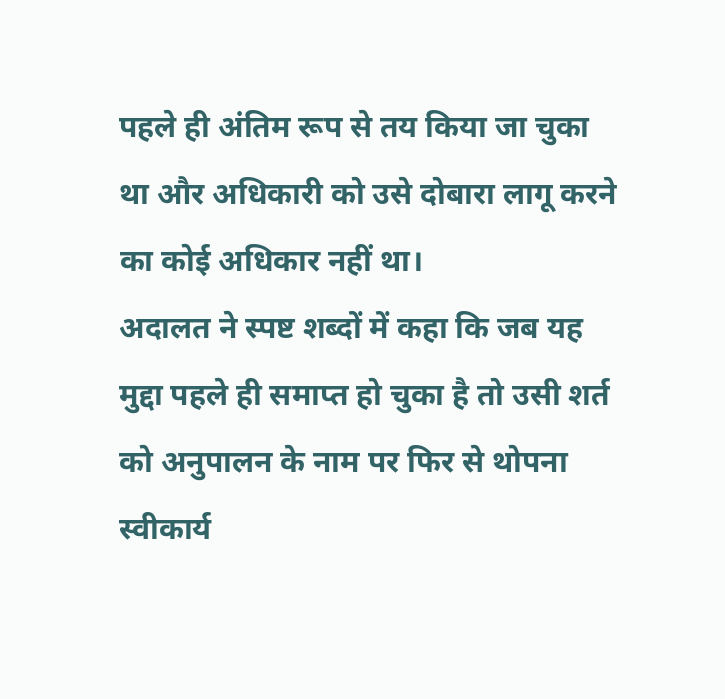पहले ही अंतिम रूप से तय किया जा चुका था और अधिकारी को उसे दोबारा लागू करने का कोई अधिकार नहीं था।
अदालत ने स्पष्ट शब्दों में कहा कि जब यह मुद्दा पहले ही समाप्त हो चुका है तो उसी शर्त को अनुपालन के नाम पर फिर से थोपना स्वीकार्य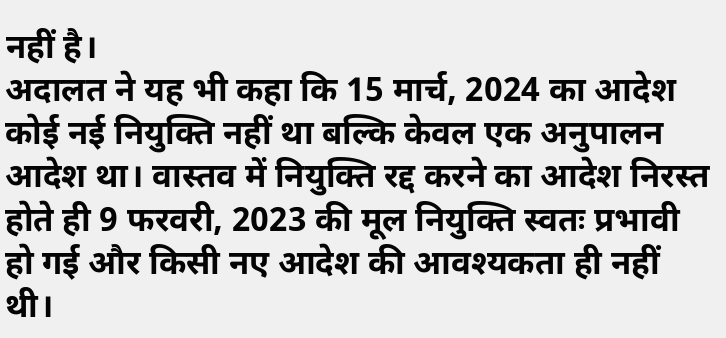नहीं है।
अदालत ने यह भी कहा कि 15 मार्च, 2024 का आदेश कोई नई नियुक्ति नहीं था बल्कि केवल एक अनुपालन आदेश था। वास्तव में नियुक्ति रद्द करने का आदेश निरस्त होते ही 9 फरवरी, 2023 की मूल नियुक्ति स्वतः प्रभावी हो गई और किसी नए आदेश की आवश्यकता ही नहीं थी।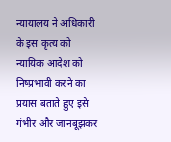न्यायालय ने अधिकारी के इस कृत्य को न्यायिक आदेश को निष्प्रभावी करने का प्रयास बताते हुए इसे गंभीर और जानबूझकर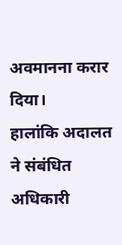अवमानना करार दिया।
हालांकि अदालत ने संबंधित अधिकारी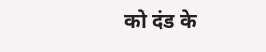को दंड के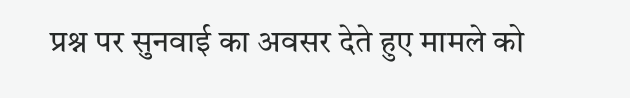प्रश्न पर सुनवाई का अवसर देते हुए मामले को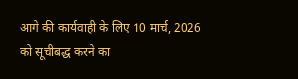आगे की कार्यवाही के लिए 10 मार्च, 2026 को सूचीबद्ध करने का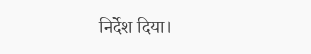निर्देश दिया।